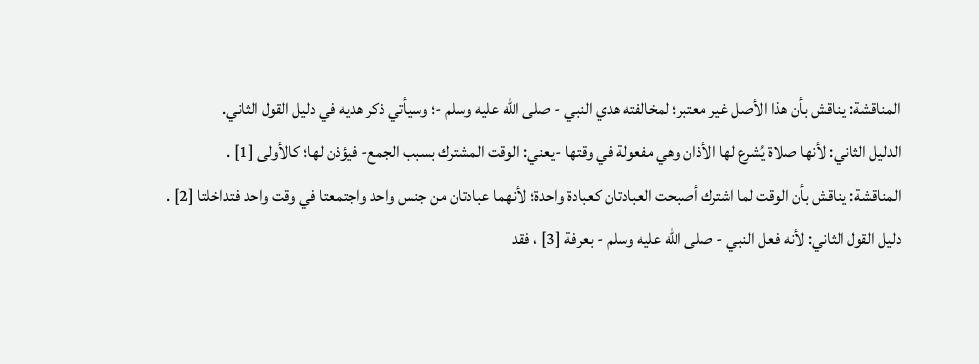المناقشة: يناقش بأن هذا الأصل غير معتبر؛ لمخالفته هدي النبي - صلى الله عليه وسلم -؛ وسيأتي ذكر هديه في دليل القول الثاني.
الدليل الثاني: لأنها صلاة يُشرع لها الأذان وهي مفعولة في وقتها -يعني: الوقت المشترك بسبب الجمع- فيؤذن لها؛ كالأولى [1] .
المناقشة: يناقش بأن الوقت لما اشترك أصبحت العبادتان كعبادة واحدة؛ لأنهما عبادتان من جنس واحد واجتمعتا في وقت واحد فتداخلتا [2] .
دليل القول الثاني: لأنه فعل النبي - صلى الله عليه وسلم - بعرفة [3] ، فقد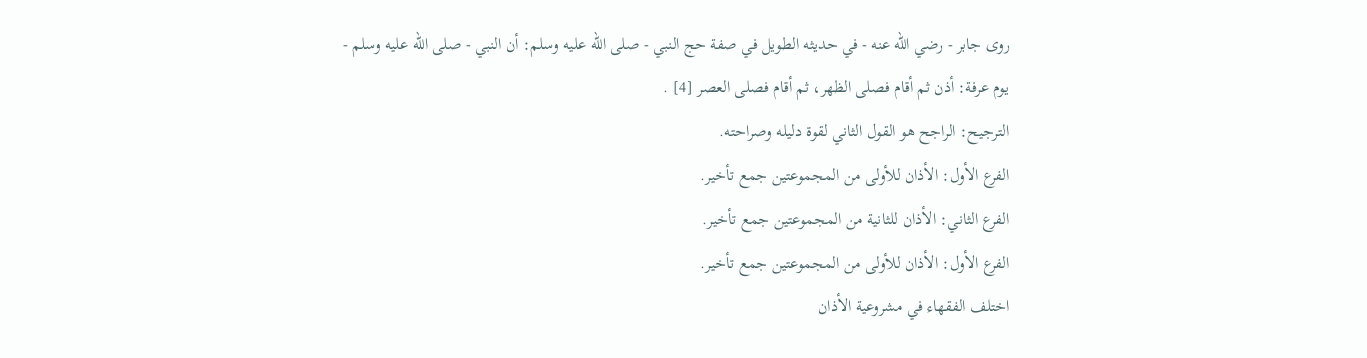روى جابر - رضي الله عنه - في حديثه الطويل في صفة حج النبي - صلى الله عليه وسلم: أن النبي - صلى الله عليه وسلم - يوم عرفة: أذن ثم أقام فصلى الظهر، ثم أقام فصلى العصر [4] .
الترجيح: الراجح هو القول الثاني لقوة دليله وصراحته.
الفرع الأول: الأذان للأولى من المجموعتين جمع تأخير.
الفرع الثاني: الأذان للثانية من المجموعتين جمع تأخير.
الفرع الأول: الأذان للأولى من المجموعتين جمع تأخير.
اختلف الفقهاء في مشروعية الأذان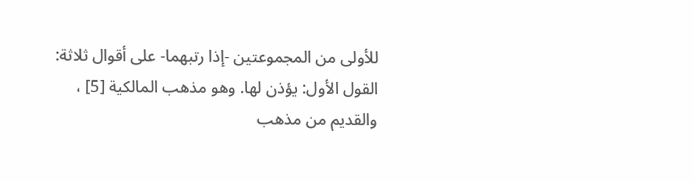للأولى من المجموعتين -إذا رتبهما- على أقوال ثلاثة:
القول الأول: يؤذن لها. وهو مذهب المالكية [5] ، والقديم من مذهب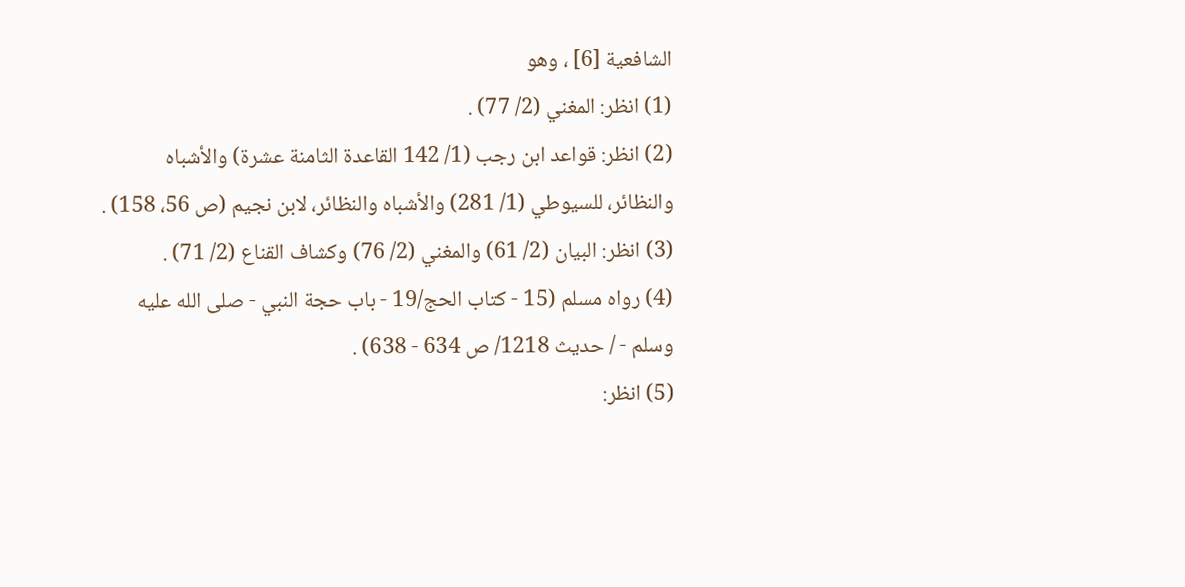الشافعية [6] ، وهو
(1) انظر: المغني (2/ 77) .
(2) انظر: قواعد ابن رجب (1/ 142 القاعدة الثامنة عشرة) والأشباه والنظائر، للسيوطي (1/ 281) والأشباه والنظائر، لابن نجيم (ص 56، 158) .
(3) انظر: البيان (2/ 61) والمغني (2/ 76) وكشاف القناع (2/ 71) .
(4) رواه مسلم (15 - كتاب الحج/19 - باب حجة النبي - صلى الله عليه وسلم - / حديث 1218/ ص 634 - 638) .
(5) انظر: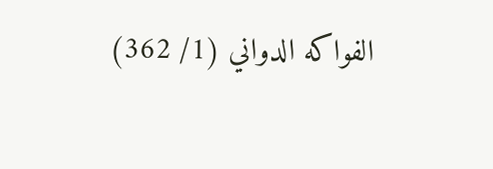الفواكه الدواني (1/ 362)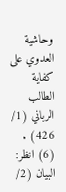وحاشية العدوي على كفاية الطالب الرباني (1/ 426) .
(6) انظر: البيان (2/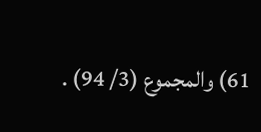61) والمجموع (3/ 94) .